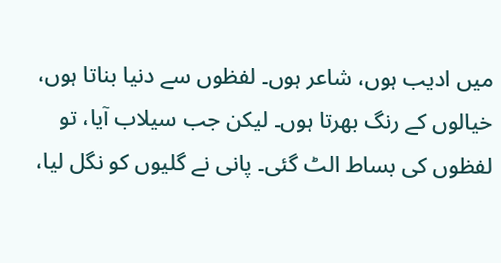میں ادیب ہوں، شاعر ہوں۔ لفظوں سے دنیا بناتا ہوں، خیالوں کے رنگ بھرتا ہوں۔ لیکن جب سیلاب آیا، تو لفظوں کی بساط الٹ گئی۔ پانی نے گلیوں کو نگل لیا،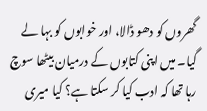گھروں کو دھو ڈالا، اور خوابوں کو بہا لے گیا۔ میں اپنی کتابوں کے درمیان بیٹھا سوچ رہا تھا کہ ادب کیا کر سکتا ہے؟ کیا میری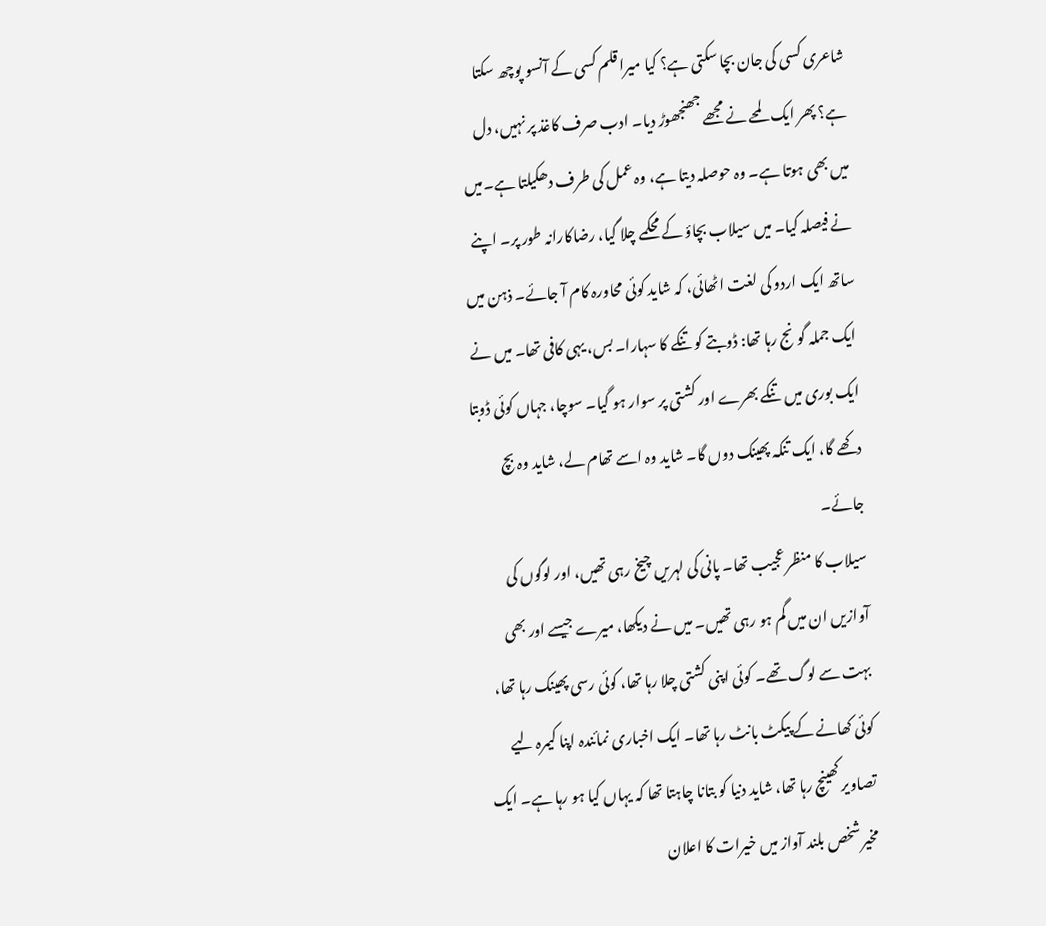شاعری کسی کی جان بچا سکتی ہے؟ کیا میرا قلم کسی کے آنسو پوچھ سکتا ہے؟ پھر ایک لمحے نے مجھے جھنجھوڑ دیا۔ ادب صرف کاغذ پر نہیں، دل میں بھی ہوتا ہے۔ وہ حوصلہ دیتا ہے، وہ عمل کی طرف دھکیلتا ہے۔میں نے فیصلہ کیا۔ میں سیلاب بچاؤ کے محکمے چلا گیا، رضاکارانہ طور پر۔ اپنے ساتھ ایک اردو کی لغت اٹھائی، کہ شاید کوئی محاورہ کام آ جائے۔ ذہن میں ایک جملہ گونج رہا تھا: ڈوبتے کو تنکے کا سہارا۔ بس، یہی کافی تھا۔ میں نے ایک بوری میں تنکے بھرے اور کشتی پر سوار ہو گیا۔ سوچا، جہاں کوئی ڈوبتا دکھے گا، ایک تنکہ پھینک دوں گا۔ شاید وہ اسے تھام لے، شاید وہ بچ جائے۔
سیلاب کا منظر عجیب تھا۔ پانی کی لہریں چیخ رہی تھیں، اور لوگوں کی آوازیں ان میں گم ہو رہی تھیں۔ میں نے دیکھا، میرے جیسے اور بھی بہت سے لوگ تھے۔ کوئی اپنی کشتی چلا رہا تھا، کوئی رسی پھینک رہا تھا، کوئی کھانے کے پیکٹ بانٹ رہا تھا۔ ایک اخباری نمائندہ اپنا کیمرہ لیے تصاویر کھینچ رہا تھا، شاید دنیا کو بتانا چاہتا تھا کہ یہاں کیا ہو رہا ہے۔ ایک مخیر شخص بلند آواز میں خیرات کا اعلان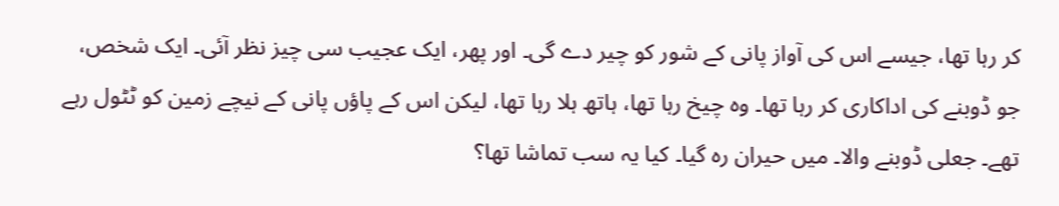کر رہا تھا، جیسے اس کی آواز پانی کے شور کو چیر دے گی۔ اور پھر، ایک عجیب سی چیز نظر آئی۔ ایک شخص، جو ڈوبنے کی اداکاری کر رہا تھا۔ وہ چیخ رہا تھا، ہاتھ ہلا رہا تھا، لیکن اس کے پاؤں پانی کے نیچے زمین کو ٹٹول رہے تھے۔ جعلی ڈوبنے والا۔ میں حیران رہ گیا۔ کیا یہ سب تماشا تھا؟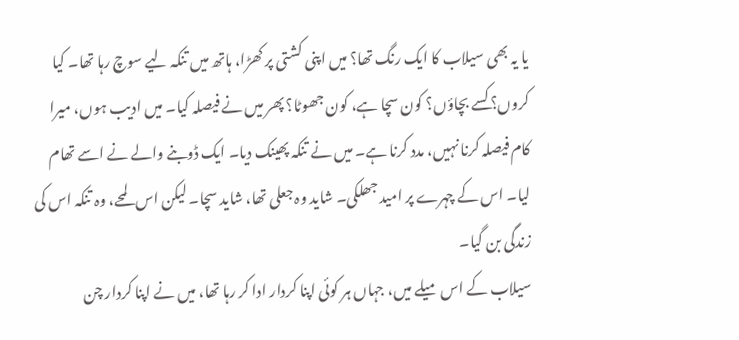یا یہ بھی سیلاب کا ایک رنگ تھا؟ میں اپنی کشتی پر کھڑا، ہاتھ میں تنکہ لیے سوچ رہا تھا۔ کیا کروں؟ کسے بچاؤں؟ کون سچا ہے، کون جھوٹا؟ پھر میں نے فیصلہ کیا۔ میں ادیب ہوں، میرا کام فیصلہ کرنا نہیں، مدد کرنا ہے۔ میں نے تنکہ پھینک دیا۔ ایک ڈوبنے والے نے اسے تھام لیا۔ اس کے چہرے پر امید جھلکی۔ شاید وہ جعلی تھا، شاید سچا۔ لیکن اس لمحے، وہ تنکہ اس کی زندگی بن گیا۔
سیلاب کے اس میلے میں، جہاں ہر کوئی اپنا کردار ادا کر رہا تھا، میں نے اپنا کردار چن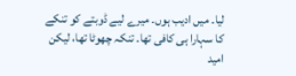لیا۔ میں ادیب ہوں۔ میرے لیے ڈوبتے کو تنکے کا سہارا ہی کافی تھا۔ تنکہ چھوٹا تھا، لیکن امید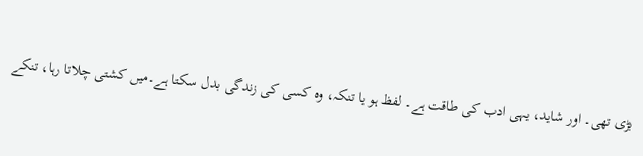بڑی تھی۔ اور شاید، یہی ادب کی طاقت ہے۔ لفظ ہو یا تنکہ، وہ کسی کی زندگی بدل سکتا ہے۔میں کشتی چلاتا رہا، تنکے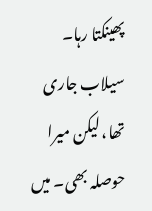پھینکتا رہا۔ سیلاب جاری تھا، لیکن میرا حوصلہ بھی۔ میں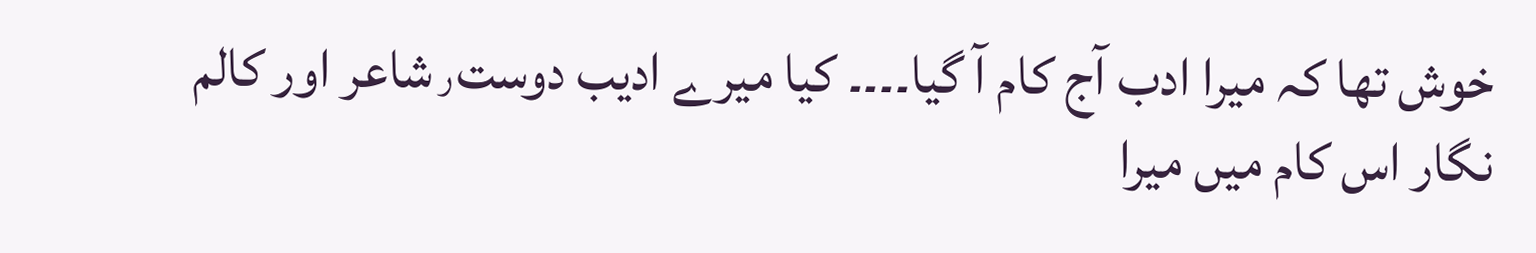خوش تھا کہ میرا ادب آج کام آ گیا۔۔۔۔ کیا میرے ادیب دوست٫شاعر اور کالم نگار اس کام میں میرا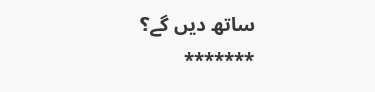ساتھ دیں گے؟
*******